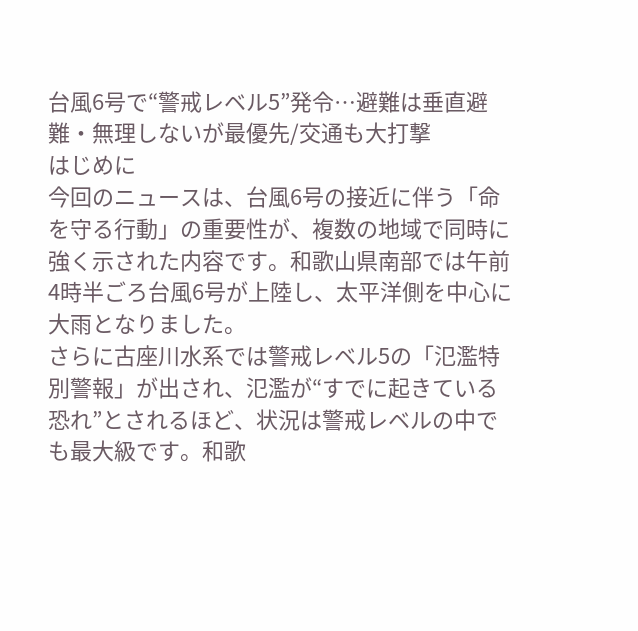台風6号で“警戒レベル5”発令…避難は垂直避難・無理しないが最優先/交通も大打撃
はじめに
今回のニュースは、台風6号の接近に伴う「命を守る行動」の重要性が、複数の地域で同時に強く示された内容です。和歌山県南部では午前4時半ごろ台風6号が上陸し、太平洋側を中心に大雨となりました。
さらに古座川水系では警戒レベル5の「氾濫特別警報」が出され、氾濫が“すでに起きている恐れ”とされるほど、状況は警戒レベルの中でも最大級です。和歌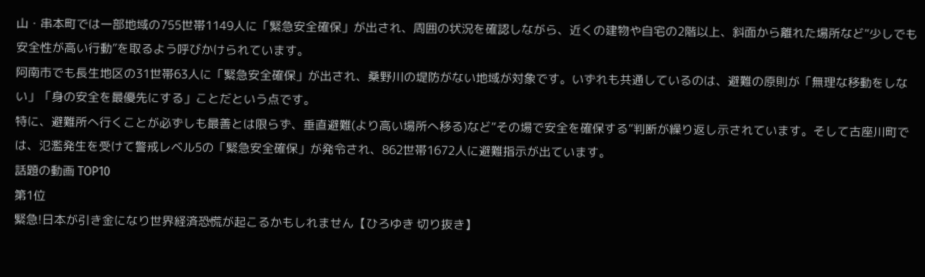山・串本町では一部地域の755世帯1149人に「緊急安全確保」が出され、周囲の状況を確認しながら、近くの建物や自宅の2階以上、斜面から離れた場所など“少しでも安全性が高い行動”を取るよう呼びかけられています。
阿南市でも長生地区の31世帯63人に「緊急安全確保」が出され、桑野川の堤防がない地域が対象です。いずれも共通しているのは、避難の原則が「無理な移動をしない」「身の安全を最優先にする」ことだという点です。
特に、避難所へ行くことが必ずしも最善とは限らず、垂直避難(より高い場所へ移る)など“その場で安全を確保する”判断が繰り返し示されています。そして古座川町では、氾濫発生を受けて警戒レベル5の「緊急安全確保」が発令され、862世帯1672人に避難指示が出ています。
話題の動画 TOP10
第1位
緊急!日本が引き金になり世界経済恐慌が起こるかもしれません【ひろゆき 切り抜き】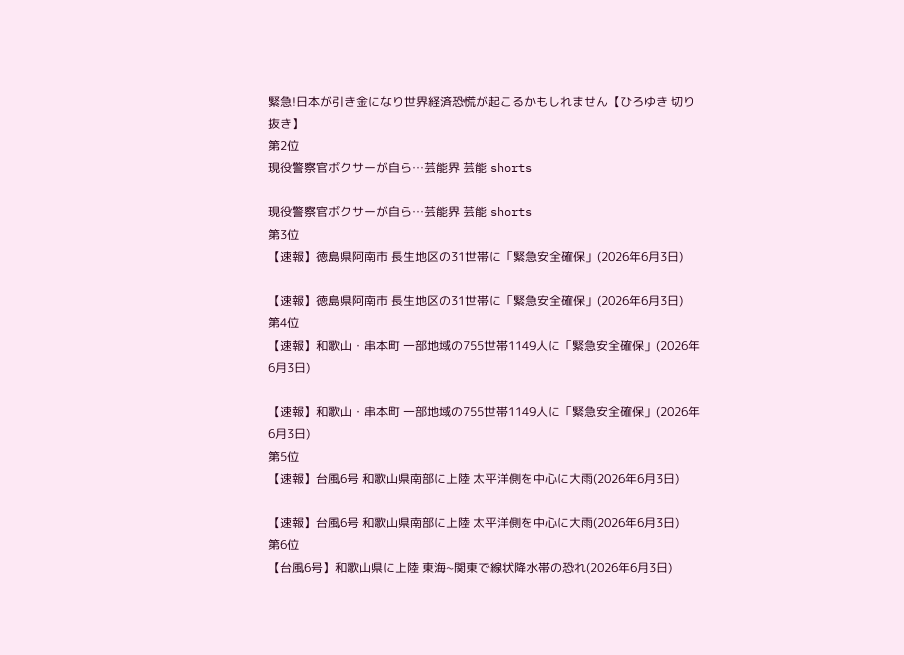緊急!日本が引き金になり世界経済恐慌が起こるかもしれません【ひろゆき 切り抜き】
第2位
現役警察官ボクサーが自ら…芸能界 芸能 shorts

現役警察官ボクサーが自ら…芸能界 芸能 shorts
第3位
【速報】徳島県阿南市 長生地区の31世帯に「緊急安全確保」(2026年6月3日)

【速報】徳島県阿南市 長生地区の31世帯に「緊急安全確保」(2026年6月3日)
第4位
【速報】和歌山・串本町 一部地域の755世帯1149人に「緊急安全確保」(2026年6月3日)

【速報】和歌山・串本町 一部地域の755世帯1149人に「緊急安全確保」(2026年6月3日)
第5位
【速報】台風6号 和歌山県南部に上陸 太平洋側を中心に大雨(2026年6月3日)

【速報】台風6号 和歌山県南部に上陸 太平洋側を中心に大雨(2026年6月3日)
第6位
【台風6号】和歌山県に上陸 東海~関東で線状降水帯の恐れ(2026年6月3日)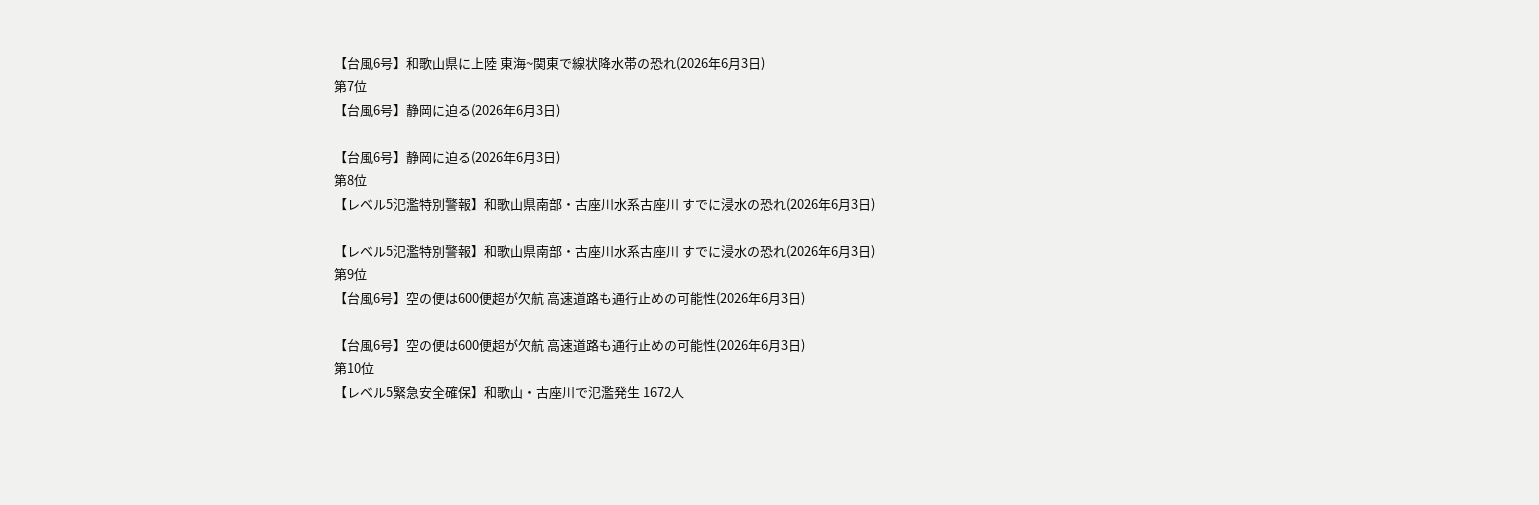【台風6号】和歌山県に上陸 東海~関東で線状降水帯の恐れ(2026年6月3日)
第7位
【台風6号】静岡に迫る(2026年6月3日)

【台風6号】静岡に迫る(2026年6月3日)
第8位
【レベル5氾濫特別警報】和歌山県南部・古座川水系古座川 すでに浸水の恐れ(2026年6月3日)

【レベル5氾濫特別警報】和歌山県南部・古座川水系古座川 すでに浸水の恐れ(2026年6月3日)
第9位
【台風6号】空の便は600便超が欠航 高速道路も通行止めの可能性(2026年6月3日)

【台風6号】空の便は600便超が欠航 高速道路も通行止めの可能性(2026年6月3日)
第10位
【レベル5緊急安全確保】和歌山・古座川で氾濫発生 1672人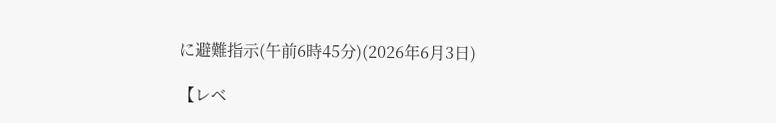に避難指示(午前6時45分)(2026年6月3日)

【レベ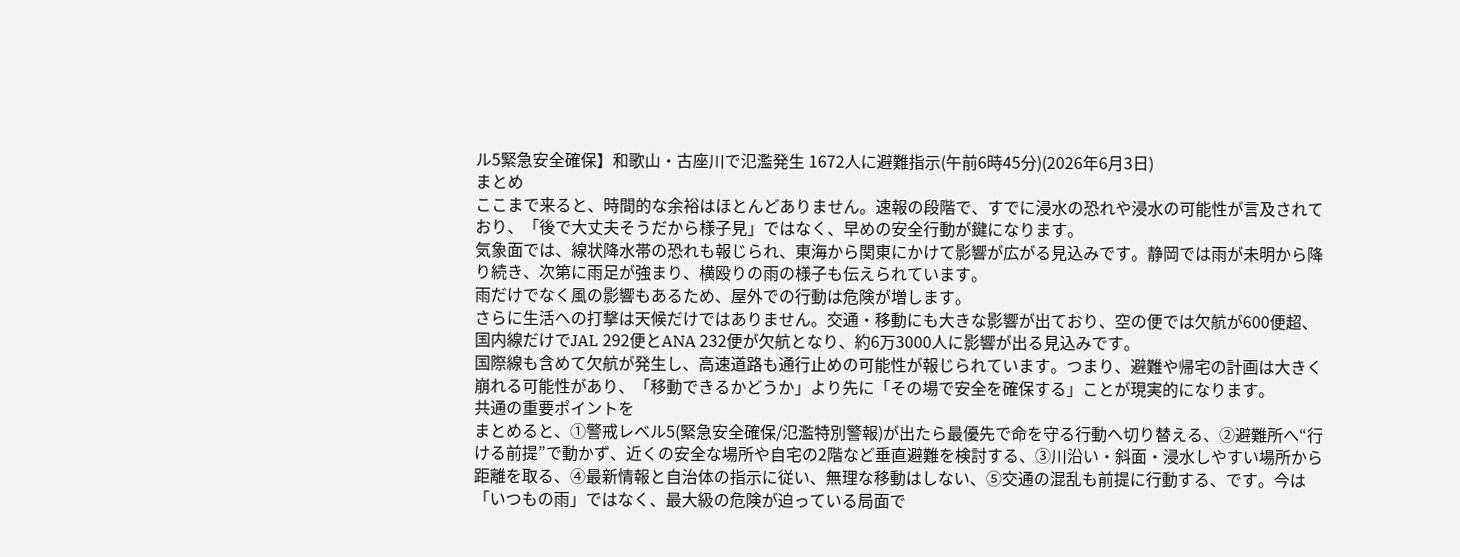ル5緊急安全確保】和歌山・古座川で氾濫発生 1672人に避難指示(午前6時45分)(2026年6月3日)
まとめ
ここまで来ると、時間的な余裕はほとんどありません。速報の段階で、すでに浸水の恐れや浸水の可能性が言及されており、「後で大丈夫そうだから様子見」ではなく、早めの安全行動が鍵になります。
気象面では、線状降水帯の恐れも報じられ、東海から関東にかけて影響が広がる見込みです。静岡では雨が未明から降り続き、次第に雨足が強まり、横殴りの雨の様子も伝えられています。
雨だけでなく風の影響もあるため、屋外での行動は危険が増します。
さらに生活への打撃は天候だけではありません。交通・移動にも大きな影響が出ており、空の便では欠航が600便超、国内線だけでJAL 292便とANA 232便が欠航となり、約6万3000人に影響が出る見込みです。
国際線も含めて欠航が発生し、高速道路も通行止めの可能性が報じられています。つまり、避難や帰宅の計画は大きく崩れる可能性があり、「移動できるかどうか」より先に「その場で安全を確保する」ことが現実的になります。
共通の重要ポイントを
まとめると、①警戒レベル5(緊急安全確保/氾濫特別警報)が出たら最優先で命を守る行動へ切り替える、②避難所へ“行ける前提”で動かず、近くの安全な場所や自宅の2階など垂直避難を検討する、③川沿い・斜面・浸水しやすい場所から距離を取る、④最新情報と自治体の指示に従い、無理な移動はしない、⑤交通の混乱も前提に行動する、です。今は「いつもの雨」ではなく、最大級の危険が迫っている局面で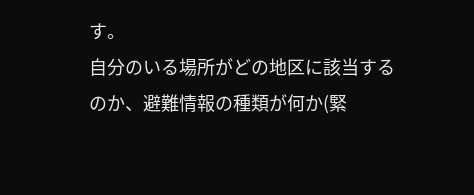す。
自分のいる場所がどの地区に該当するのか、避難情報の種類が何か(緊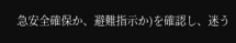急安全確保か、避難指示か)を確認し、迷う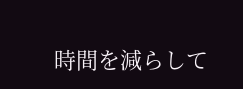時間を減らして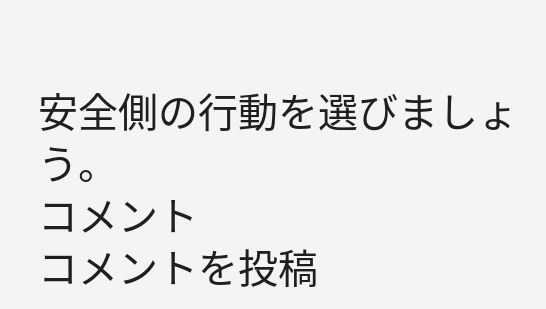安全側の行動を選びましょう。
コメント
コメントを投稿